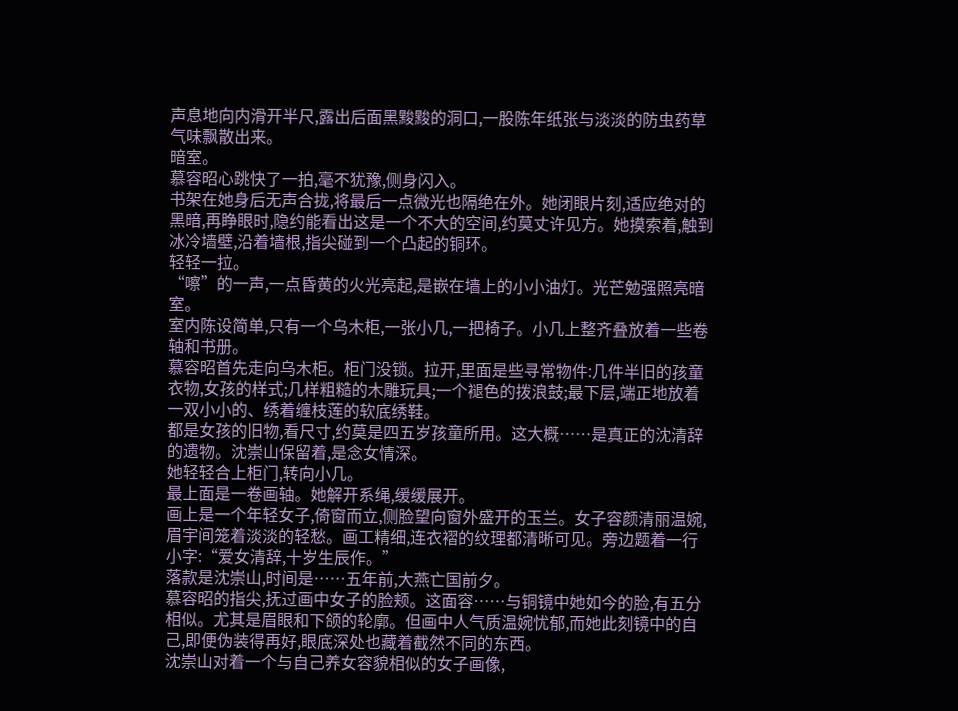声息地向内滑开半尺,露出后面黑黢黢的洞口,一股陈年纸张与淡淡的防虫药草气味飘散出来。
暗室。
慕容昭心跳快了一拍,毫不犹豫,侧身闪入。
书架在她身后无声合拢,将最后一点微光也隔绝在外。她闭眼片刻,适应绝对的黑暗,再睁眼时,隐约能看出这是一个不大的空间,约莫丈许见方。她摸索着,触到冰冷墙壁,沿着墙根,指尖碰到一个凸起的铜环。
轻轻一拉。
“嚓”的一声,一点昏黄的火光亮起,是嵌在墙上的小小油灯。光芒勉强照亮暗室。
室内陈设简单,只有一个乌木柜,一张小几,一把椅子。小几上整齐叠放着一些卷轴和书册。
慕容昭首先走向乌木柜。柜门没锁。拉开,里面是些寻常物件:几件半旧的孩童衣物,女孩的样式;几样粗糙的木雕玩具;一个褪色的拨浪鼓;最下层,端正地放着一双小小的、绣着缠枝莲的软底绣鞋。
都是女孩的旧物,看尺寸,约莫是四五岁孩童所用。这大概……是真正的沈清辞的遗物。沈崇山保留着,是念女情深。
她轻轻合上柜门,转向小几。
最上面是一卷画轴。她解开系绳,缓缓展开。
画上是一个年轻女子,倚窗而立,侧脸望向窗外盛开的玉兰。女子容颜清丽温婉,眉宇间笼着淡淡的轻愁。画工精细,连衣褶的纹理都清晰可见。旁边题着一行小字:“爱女清辞,十岁生辰作。”
落款是沈崇山,时间是……五年前,大燕亡国前夕。
慕容昭的指尖,抚过画中女子的脸颊。这面容……与铜镜中她如今的脸,有五分相似。尤其是眉眼和下颌的轮廓。但画中人气质温婉忧郁,而她此刻镜中的自己,即便伪装得再好,眼底深处也藏着截然不同的东西。
沈崇山对着一个与自己养女容貌相似的女子画像,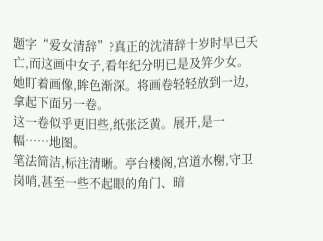题字“爱女清辞”?真正的沈清辞十岁时早已夭亡,而这画中女子,看年纪分明已是及笄少女。
她盯着画像,眸色渐深。将画卷轻轻放到一边,拿起下面另一卷。
这一卷似乎更旧些,纸张泛黄。展开,是一幅……地图。
笔法简洁,标注清晰。亭台楼阁,宫道水榭,守卫岗哨,甚至一些不起眼的角门、暗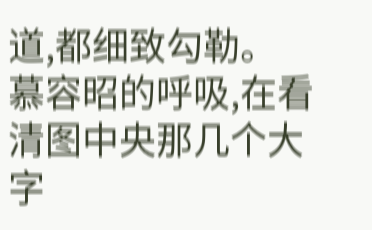道,都细致勾勒。
慕容昭的呼吸,在看清图中央那几个大字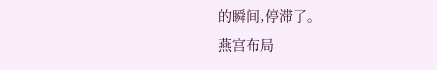的瞬间,停滞了。
燕宫布局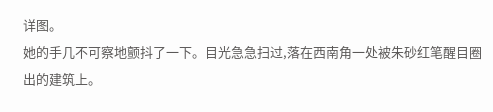详图。
她的手几不可察地颤抖了一下。目光急急扫过,落在西南角一处被朱砂红笔醒目圈出的建筑上。